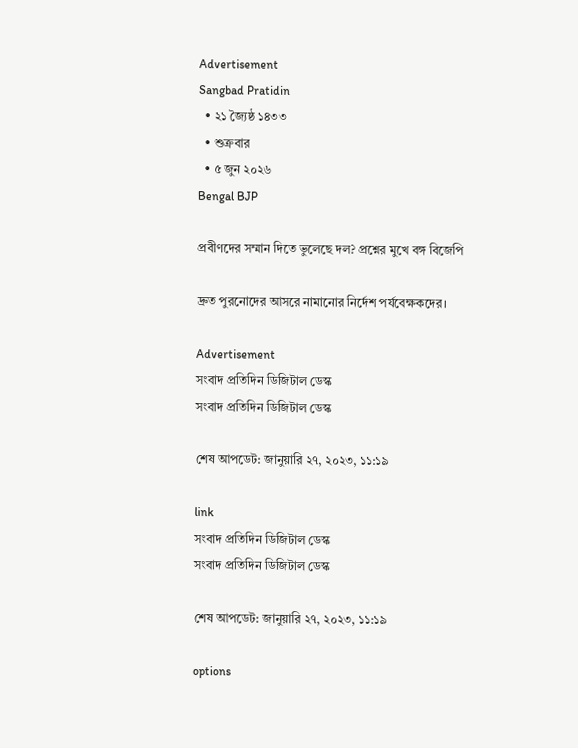Advertisement
Sangbad Pratidin
  • ২১ জ্যৈষ্ঠ ১৪৩৩
  • শুক্রবার
  • ৫ জুন ২০২৬
Bengal BJP

প্রবীণদের সম্মান দিতে ভুলেছে দল? প্রশ্নের মুখে বঙ্গ বিজেপি

দ্রুত পুরনোদের আসরে নামানোর নির্দেশ পর্যবেক্ষকদের।

Advertisement
সংবাদ প্রতিদিন ডিজিটাল ডেস্ক
সংবাদ প্রতিদিন ডিজিটাল ডেস্ক

শেষ আপডেট: জানুয়ারি ২৭, ২০২৩, ১১:১৯

link
সংবাদ প্রতিদিন ডিজিটাল ডেস্ক
সংবাদ প্রতিদিন ডিজিটাল ডেস্ক

শেষ আপডেট: জানুয়ারি ২৭, ২০২৩, ১১:১৯

options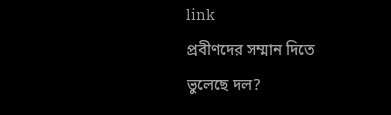link
প্রবীণদের সম্মান দিতে ভুলেছে দল?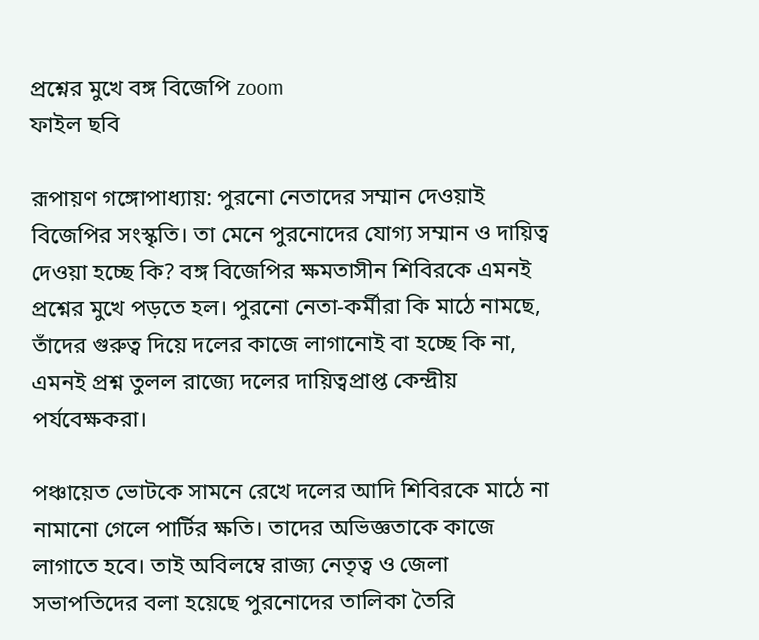প্রশ্নের মুখে বঙ্গ বিজেপি zoom
ফাইল ছবি

রূপায়ণ গঙ্গোপাধ্যায়: পুরনো নেতাদের সম্মান দেওয়াই বিজেপির সংস্কৃতি। তা মেনে পুরনোদের যোগ্য সম্মান ও দায়িত্ব দেওয়া হচ্ছে কি? বঙ্গ বিজেপির ক্ষমতাসীন শিবিরকে এমনই প্রশ্নের মুখে পড়তে হল। পুরনো নেতা-কর্মীরা কি মাঠে নামছে, তাঁদের গুরুত্ব দিয়ে দলের কাজে লাগানোই বা হচ্ছে কি না, এমনই প্রশ্ন তুলল রাজ্যে দলের দায়িত্বপ্রাপ্ত কেন্দ্রীয় পর্যবেক্ষকরা।

পঞ্চায়েত ভোটকে সামনে রেখে দলের আদি শিবিরকে মাঠে না নামানো গেলে পার্টির ক্ষতি। তাদের অভিজ্ঞতাকে কাজে লাগাতে হবে। তাই অবিলম্বে রাজ্য নেতৃত্ব ও জেলা সভাপতিদের বলা হয়েছে পুরনোদের তালিকা তৈরি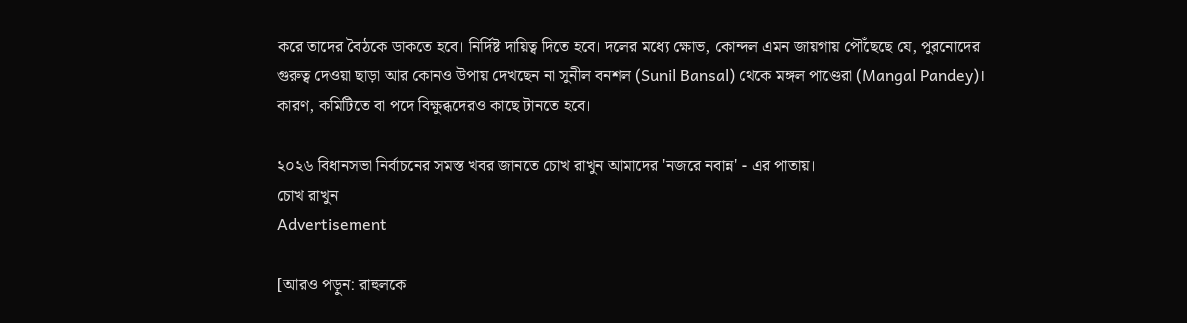করে তাদের বৈঠকে ডাকতে হবে। নির্দিষ্ট দায়িত্ব দিতে হবে। দলের মধ্যে ক্ষোভ, কোন্দল এমন জায়গায় পৌঁছেছে যে, পুরনোদের গুরুত্ব দেওয়া ছাড়া আর কোনও উপায় দেখছেন না সুনীল বনশল (Sunil Bansal) থেকে মঙ্গল পাণ্ডেরা (Mangal Pandey)। কারণ, কমিটিতে বা পদে বিক্ষুব্ধদেরও কাছে টানতে হবে।

২০২৬ বিধানসভা নির্বাচনের সমস্ত খবর জানতে চোখ রাখুন আমাদের 'নজরে নবান্ন' - এর পাতায়।
চোখ রাখুন
Advertisement

[আরও পড়ুন: রাহুলকে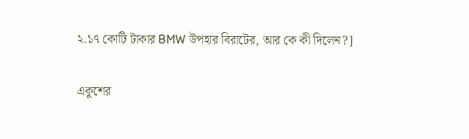২.১৭ কোটি টাকার BMW উপহার বিরাটের, আর কে কী দিলেন?]

একুশের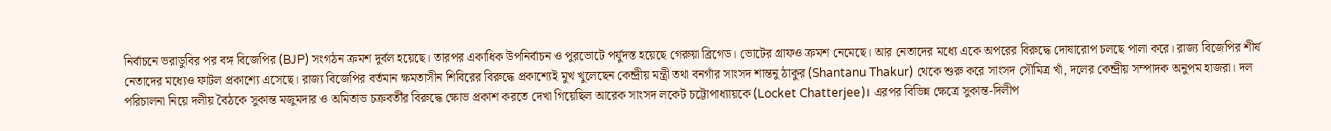নির্বাচনে ভরাডুবির পর বঙ্গ বিজেপির (BJP) সংগঠন ক্রমশ দুর্বল হয়েছে। তারপর একাধিক উপনির্বাচন ও পুরভোটে পর্যুদস্ত হয়েছে গেরুয়া ব্রিগেড। ভোটের গ্রাফও ক্রমশ নেমেছে। আর নেতাদের মধ্যে একে অপরের বিরুদ্ধে দোষারোপ চলছে পালা করে। রাজ‌্য বিজেপির শীর্ষ নেতাদের মধ্যেও ফাটল প্রকাশ্যে এসেছে। রাজ‌্য বিজেপির বর্তমান ক্ষমতাসীন শিবিরের বিরুদ্ধে প্রকাশ্যেই মুখ খুলেছেন কেন্দ্রীয় মন্ত্রী তথা বনগাঁর সাংসদ শান্তনু ঠাকুর (Shantanu Thakur) থেকে শুরু করে সাংসদ সৌমিত্র খাঁ, দলের কেন্দ্রীয় সম্পাদক অনুপম হাজরা। দল পরিচালনা নিয়ে দলীয় বৈঠকে সুকান্ত মজুমদার ও অমিতাভ চক্রবর্তীর বিরুদ্ধে ক্ষোভ প্রকাশ করতে দেখা গিয়েছিল আরেক সাংসদ লকেট চট্টোপাধ‌্যায়কে (Locket Chatterjee)। এরপর বিভিন্ন ক্ষেত্রে সুকান্ত-দিলীপ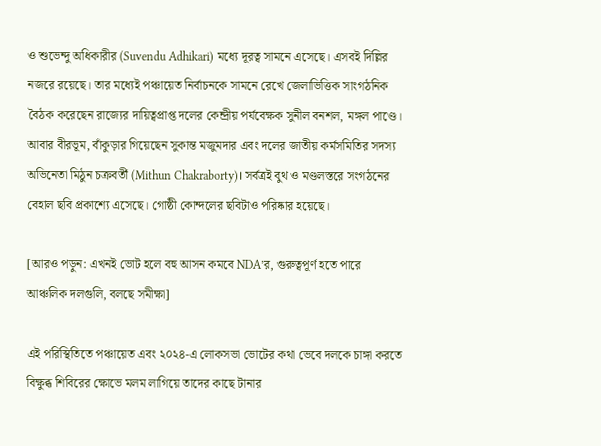ও শুভেন্দু অধিকারীর (Suvendu Adhikari) মধ্যে দূরত্ব সামনে এসেছে। এসবই দিল্লির নজরে রয়েছে। তার মধ্যেই পঞ্চায়েত নির্বাচনকে সামনে রেখে জেলাভিত্তিক সাংগঠনিক বৈঠক করেছেন রাজ্যের দায়িত্বপ্রাপ্ত দলের কেন্দ্রীয় পর্যবেক্ষক সুনীল বনশল, মঙ্গল পাণ্ডে। আবার বীরভূম, বাঁকুড়ার গিয়েছেন সুকান্ত মজুমদার এবং দলের জাতীয় কর্মসমিতির সদস‌্য অভিনেতা মিঠুন চক্রবর্তী (Mithun Chakraborty)। সর্বত্রই বুথ ও মণ্ডলস্তরে সংগঠনের বেহাল ছবি প্রকাশ্যে এসেছে। গোষ্ঠী কোন্দলের ছবিটাও পরিষ্কার হয়েছে।

[আরও পড়ুন: এখনই ভোট হলে বহু আসন কমবে NDA’র, গুরুত্বপূর্ণ হতে পারে আঞ্চলিক দলগুলি, বলছে সমীক্ষা]

এই পরিস্থিতিতে পঞ্চায়েত এবং ২০২৪-এ লোকসভা ভোটের কথা ভেবে দলকে চাঙ্গা করতে বিক্ষুব্ধ শিবিরের ক্ষোভে মলম লাগিয়ে তাদের কাছে টানার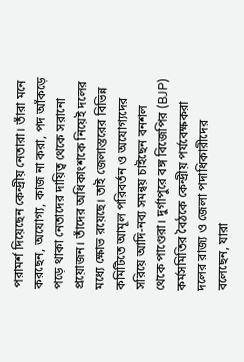পরামর্শ দিয়েছেন কেন্দ্রীয় নেতারা। তাঁরা মনে করছেন, অযোগ‌্য, কাজ না করা, পদ আঁকড়ে পড়ে থাকা নেতাদের দায়িত্ব থেকে সরানো প্রয়োজন। তাঁদের অধিকাংশকে নিয়েই দলের মধ্যে ক্ষোভ রয়েছে। তাই জেলাস্তরের বিভিন্ন কমিটিতে আমূল পরিবর্তন ও অযোগ‌্যদের সরিয়ে আদি-নব্য সমন্বয় চাইছেন বনশল থেকে পাণ্ডেরা। দুর্গাপুরে বঙ্গ বিজেপির (BJP) কর্মসমিতির বৈঠকে কেন্দ্রীয় পর্যবেক্ষকরা দলের রাজ্য ও জেলা পদাধিকারীদের বলেছেন, যারা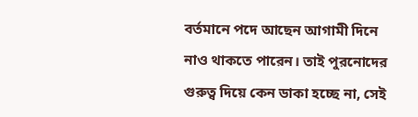বর্তমানে পদে আছেন আগামী দিনে নাও থাকতে পারেন। তাই পুরনোদের গুরুত্ব দিয়ে কেন ডাকা হচ্ছে না, সেই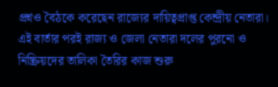প্রশ্নও বৈঠকে করেছেন রাজ্যের দায়িত্বপ্রাপ্ত কেন্দ্রীয় নেতারা। এই বার্তার পরই রাজ্য ও জেলা নেতারা দলের পুরনো ও নিষ্ক্রিয়দের তালিকা তৈরির কাজ শুরু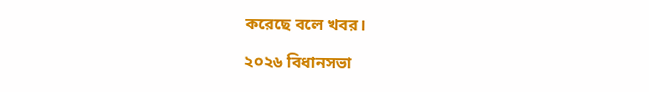করেছে বলে খবর।

২০২৬ বিধানসভা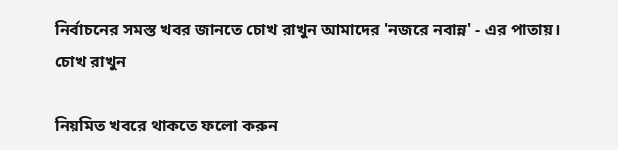নির্বাচনের সমস্ত খবর জানতে চোখ রাখুন আমাদের 'নজরে নবান্ন' - এর পাতায়।
চোখ রাখুন

নিয়মিত খবরে থাকতে ফলো করুন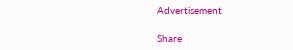Advertisement

Share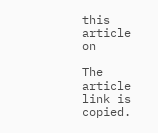this article on

The article link is copied.